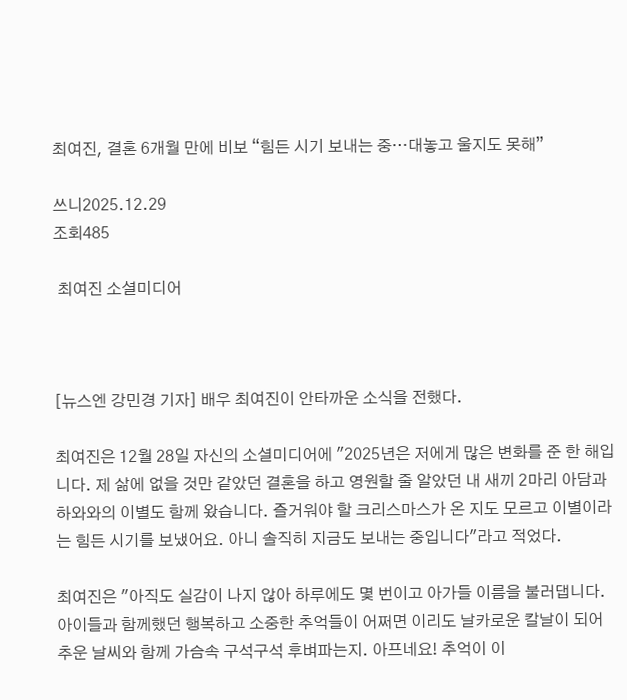최여진, 결혼 6개월 만에 비보 “힘든 시기 보내는 중…대놓고 울지도 못해”

쓰니2025.12.29
조회485

 최여진 소셜미디어



[뉴스엔 강민경 기자] 배우 최여진이 안타까운 소식을 전했다.

최여진은 12월 28일 자신의 소셜미디어에 "2025년은 저에게 많은 변화를 준 한 해입니다. 제 삶에 없을 것만 같았던 결혼을 하고 영원할 줄 알았던 내 새끼 2마리 아담과 하와와의 이별도 함께 왔습니다. 즐거워야 할 크리스마스가 온 지도 모르고 이별이라는 힘든 시기를 보냈어요. 아니 솔직히 지금도 보내는 중입니다"라고 적었다.

최여진은 "아직도 실감이 나지 않아 하루에도 몇 번이고 아가들 이름을 불러댑니다. 아이들과 함께했던 행복하고 소중한 추억들이 어쩌면 이리도 날카로운 칼날이 되어 추운 날씨와 함께 가슴속 구석구석 후벼파는지. 아프네요! 추억이 이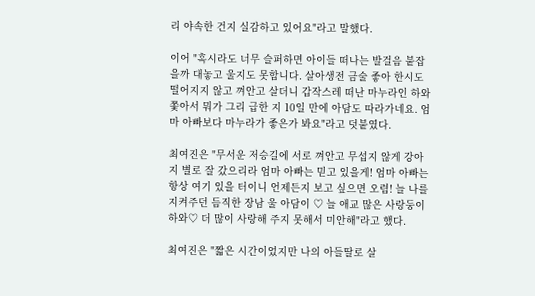리 야속한 건지 실감하고 있어요"라고 말했다.

이어 "혹시라도 너무 슬퍼하면 아이들 떠나는 발걸음 붙잡을까 대놓고 울지도 못합니다. 살아생전 금술 좋아 한시도 떨어지지 않고 껴안고 살더니 갑작스레 떠난 마누라인 하와 쫓아서 뭐가 그리 급한 지 10일 만에 아담도 따라가네요. 엄마 아빠보다 마누라가 좋은가 봐요"라고 덧붙였다.

최여진은 "무서운 저승길에 서로 껴안고 무섭지 않게 강아지 별로 잘 갔으리라 엄마 아빠는 믿고 있을게! 엄마 아빠는 항상 여기 있을 터이니 언제든지 보고 싶으면 오렴! 늘 나를 지켜주던 듬직한 장남 울 아담이 ♡ 늘 애교 많은 사랑둥이 하와♡ 더 많이 사랑해 주지 못해서 미안해"라고 했다.

최여진은 "짧은 시간이었지만 나의 아들딸로 살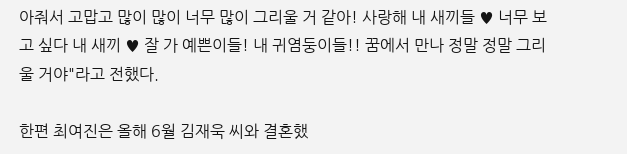아줘서 고맙고 많이 많이 너무 많이 그리울 거 같아! 사랑해 내 새끼들 ♥ 너무 보고 싶다 내 새끼 ♥ 잘 가 예쁜이들! 내 귀염둥이들!! 꿈에서 만나 정말 정말 그리울 거야"라고 전했다.

한편 최여진은 올해 6월 김재욱 씨와 결혼했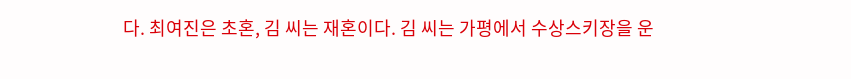다. 최여진은 초혼, 김 씨는 재혼이다. 김 씨는 가평에서 수상스키장을 운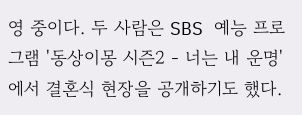영 중이다. 두 사람은 SBS 예능 프로그램 '동상이몽 시즌2 - 너는 내 운명'에서 결혼식 현장을 공개하기도 했다.